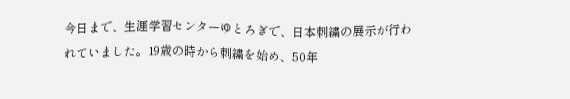今日まで、生涯学習センターゆとろぎで、日本刺繍の展示が行われていました。19歳の時から刺繍を始め、50年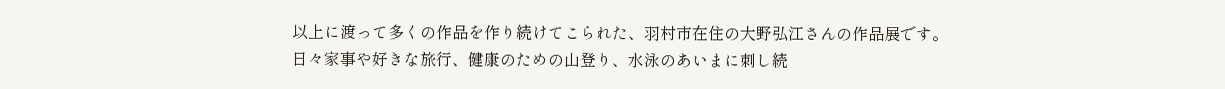以上に渡って多くの作品を作り続けてこられた、羽村市在住の大野弘江さんの作品展です。
日々家事や好きな旅行、健康のための山登り、水泳のあいまに刺し続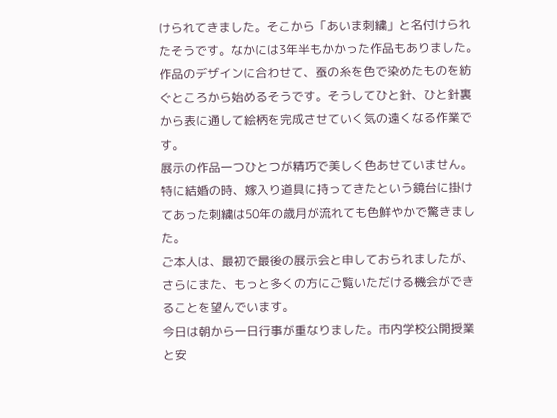けられてきました。そこから「あいま刺繍」と名付けられたそうです。なかには3年半もかかった作品もありました。
作品のデザインに合わせて、蚕の糸を色で染めたものを紡ぐところから始めるそうです。そうしてひと針、ひと針裏から表に通して絵柄を完成させていく気の遠くなる作業です。
展示の作品一つひとつが精巧で美しく色あせていません。特に結婚の時、嫁入り道具に持ってきたという鏡台に掛けてあった刺繍は50年の歳月が流れても色鮮やかで驚きました。
ご本人は、最初で最後の展示会と申しておられましたが、さらにまた、もっと多くの方にご覧いただける機会ができることを望んでいます。
今日は朝から一日行事が重なりました。市内学校公開授業と安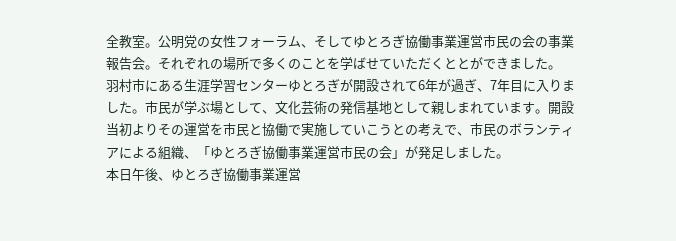全教室。公明党の女性フォーラム、そしてゆとろぎ協働事業運営市民の会の事業報告会。それぞれの場所で多くのことを学ばせていただくととができました。
羽村市にある生涯学習センターゆとろぎが開設されて6年が過ぎ、7年目に入りました。市民が学ぶ場として、文化芸術の発信基地として親しまれています。開設当初よりその運営を市民と協働で実施していこうとの考えで、市民のボランティアによる組織、「ゆとろぎ協働事業運営市民の会」が発足しました。
本日午後、ゆとろぎ協働事業運営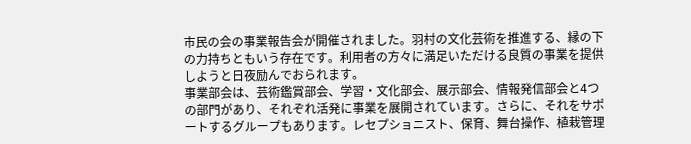市民の会の事業報告会が開催されました。羽村の文化芸術を推進する、縁の下の力持ちともいう存在です。利用者の方々に満足いただける良質の事業を提供しようと日夜励んでおられます。
事業部会は、芸術鑑賞部会、学習・文化部会、展示部会、情報発信部会と4つの部門があり、それぞれ活発に事業を展開されています。さらに、それをサポートするグループもあります。レセプショニスト、保育、舞台操作、植栽管理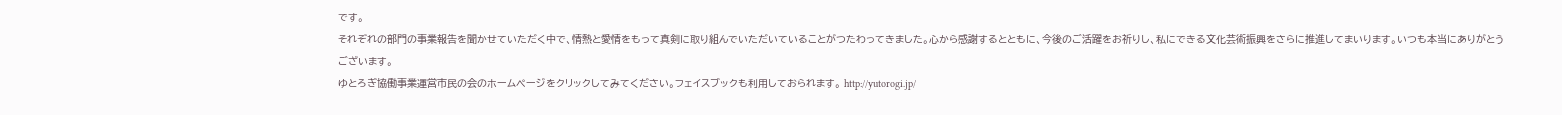です。
それぞれの部門の事業報告を聞かせていただく中で、情熱と愛情をもって真剣に取り組んでいただいていることがつたわってきました。心から感謝するとともに、今後のご活躍をお祈りし、私にできる文化芸術振興をさらに推進してまいります。いつも本当にありがとうございます。
ゆとろぎ協働事業運営市民の会のホームページをクリックしてみてください。フェイスブックも利用しておられます。 http://yutorogi.jp/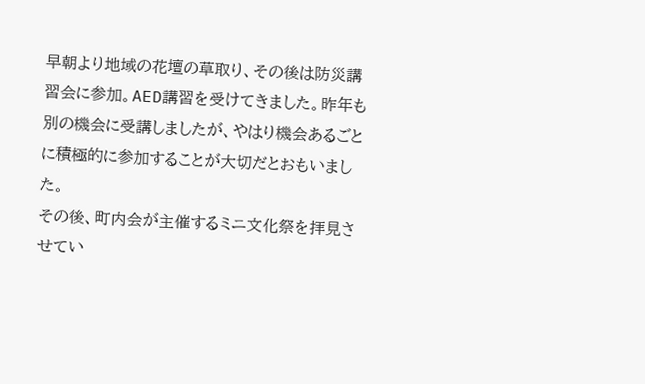早朝より地域の花壇の草取り、その後は防災講習会に参加。AED講習を受けてきました。昨年も別の機会に受講しましたが、やはり機会あるごとに積極的に参加することが大切だとおもいました。
その後、町内会が主催するミニ文化祭を拝見させてい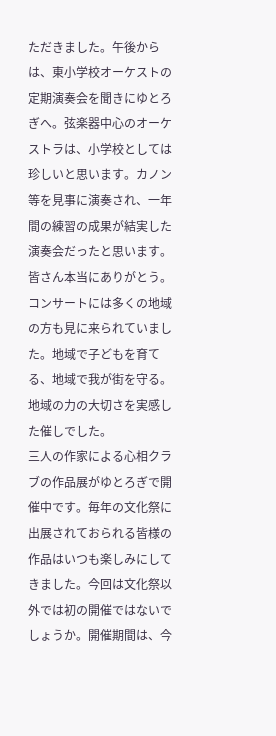ただきました。午後からは、東小学校オーケストの定期演奏会を聞きにゆとろぎへ。弦楽器中心のオーケストラは、小学校としては珍しいと思います。カノン等を見事に演奏され、一年間の練習の成果が結実した演奏会だったと思います。皆さん本当にありがとう。
コンサートには多くの地域の方も見に来られていました。地域で子どもを育てる、地域で我が街を守る。地域の力の大切さを実感した催しでした。
三人の作家による心相クラブの作品展がゆとろぎで開催中です。毎年の文化祭に出展されておられる皆様の作品はいつも楽しみにしてきました。今回は文化祭以外では初の開催ではないでしょうか。開催期間は、今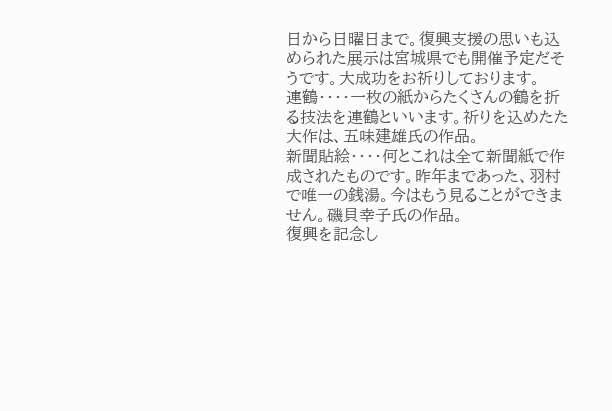日から日曜日まで。復興支援の思いも込められた展示は宮城県でも開催予定だそうです。大成功をお祈りしております。
連鶴・・・・一枚の紙からたくさんの鶴を折る技法を連鶴といいます。祈りを込めたた大作は、五味建雄氏の作品。
新聞貼絵・・・・何とこれは全て新聞紙で作成されたものです。昨年まであった、羽村で唯一の銭湯。今はもう見ることができません。磯貝幸子氏の作品。
復興を記念し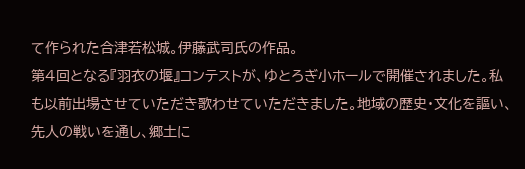て作られた合津若松城。伊藤武司氏の作品。
第4回となる『羽衣の堰』コンテストが、ゆとろぎ小ホールで開催されました。私も以前出場させていただき歌わせていただきました。地域の歴史・文化を謳い、先人の戦いを通し、郷土に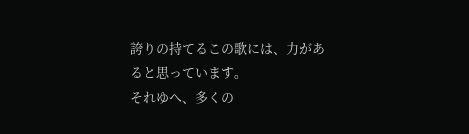誇りの持てるこの歌には、力があると思っています。
それゆへ、多くの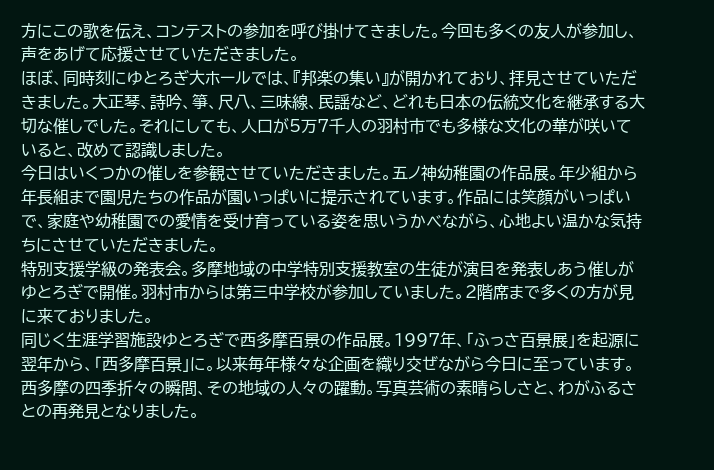方にこの歌を伝え、コンテストの参加を呼び掛けてきました。今回も多くの友人が参加し、声をあげて応援させていただきました。
ほぼ、同時刻にゆとろぎ大ホールでは、『邦楽の集い』が開かれており、拝見させていただきました。大正琴、詩吟、箏、尺八、三味線、民謡など、どれも日本の伝統文化を継承する大切な催しでした。それにしても、人口が5万7千人の羽村市でも多様な文化の華が咲いていると、改めて認識しました。
今日はいくつかの催しを参観させていただきました。五ノ神幼稚園の作品展。年少組から年長組まで園児たちの作品が園いっぱいに提示されています。作品には笑顔がいっぱいで、家庭や幼稚園での愛情を受け育っている姿を思いうかべながら、心地よい温かな気持ちにさせていただきました。
特別支援学級の発表会。多摩地域の中学特別支援教室の生徒が演目を発表しあう催しがゆとろぎで開催。羽村市からは第三中学校が参加していました。2階席まで多くの方が見に来ておりました。
同じく生涯学習施設ゆとろぎで西多摩百景の作品展。1997年、「ふっさ百景展」を起源に翌年から、「西多摩百景」に。以来毎年様々な企画を織り交ぜながら今日に至っています。西多摩の四季折々の瞬間、その地域の人々の躍動。写真芸術の素晴らしさと、わがふるさとの再発見となりました。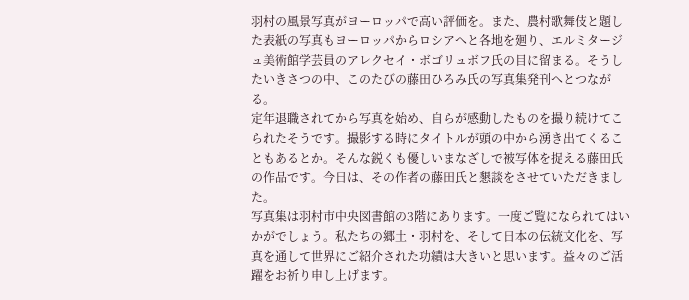羽村の風景写真がヨーロッパで高い評価を。また、農村歌舞伎と題した表紙の写真もヨーロッパからロシアへと各地を廻り、エルミタージュ美術館学芸員のアレクセイ・ボゴリュボフ氏の目に留まる。そうしたいきさつの中、このたびの藤田ひろみ氏の写真集発刊へとつながる。
定年退職されてから写真を始め、自らが感動したものを撮り続けてこられたそうです。撮影する時にタイトルが頭の中から湧き出てくることもあるとか。そんな鋭くも優しいまなざしで被写体を捉える藤田氏の作品です。今日は、その作者の藤田氏と懇談をさせていただきました。
写真集は羽村市中央図書館の3階にあります。一度ご覧になられてはいかがでしょう。私たちの郷土・羽村を、そして日本の伝統文化を、写真を通して世界にご紹介された功績は大きいと思います。益々のご活躍をお祈り申し上げます。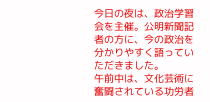今日の夜は、政治学習会を主催。公明新聞記者の方に、今の政治を分かりやすく語っていただきました。
午前中は、文化芸術に奮闘されている功労者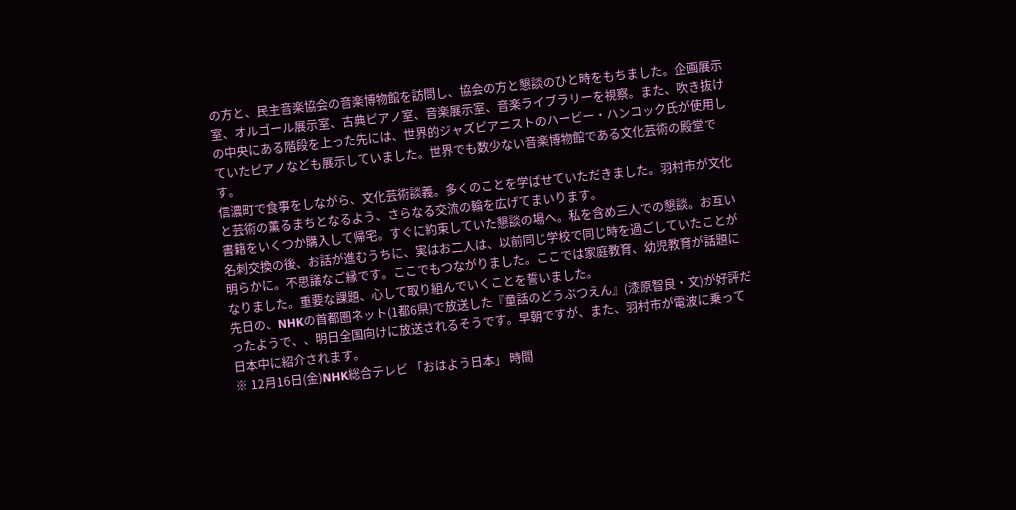の方と、民主音楽協会の音楽博物館を訪問し、協会の方と懇談のひと時をもちました。企画展示室、オルゴール展示室、古典ピアノ室、音楽展示室、音楽ライブラリーを視察。また、吹き抜けの中央にある階段を上った先には、世界的ジャズピアニストのハービー・ハンコック氏が使用していたピアノなども展示していました。世界でも数少ない音楽博物館である文化芸術の殿堂です。
信濃町で食事をしながら、文化芸術談義。多くのことを学ばせていただきました。羽村市が文化と芸術の薫るまちとなるよう、さらなる交流の輪を広げてまいります。
書籍をいくつか購入して帰宅。すぐに約束していた懇談の場へ。私を含め三人での懇談。お互い名刺交換の後、お話が進むうちに、実はお二人は、以前同じ学校で同じ時を過ごしていたことが明らかに。不思議なご縁です。ここでもつながりました。ここでは家庭教育、幼児教育が話題になりました。重要な課題、心して取り組んでいくことを誓いました。
先日の、NHKの首都圏ネット(1都6県)で放送した『童話のどうぶつえん』(漆原智良・文)が好評だったようで、、明日全国向けに放送されるそうです。早朝ですが、また、羽村市が電波に乗って日本中に紹介されます。
※ 12月16日(金)NHK総合テレビ 「おはよう日本」 時間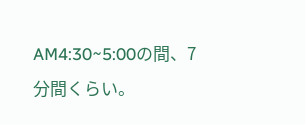AM4:30~5:00の間、7分間くらい。